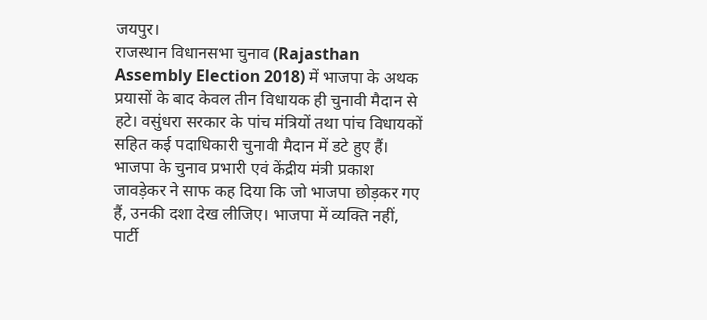जयपुर।
राजस्थान विधानसभा चुनाव (Rajasthan Assembly Election 2018) में भाजपा के अथक प्रयासों के बाद केवल तीन विधायक ही चुनावी मैदान से हटे। वसुंधरा सरकार के पांच मंत्रियों तथा पांच विधायकों सहित कई पदाधिकारी चुनावी मैदान में डटे हुए हैं। भाजपा के चुनाव प्रभारी एवं केंद्रीय मंत्री प्रकाश जावड़ेकर ने साफ कह दिया कि जो भाजपा छोड़कर गए हैं, उनकी दशा देख लीजिए। भाजपा में व्यक्ति नहीं, पार्टी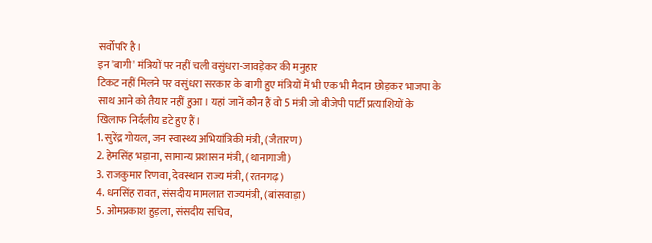सर्वोपरि है।
इन 'बागी' मंत्रियों पर नहीं चली वसुंधरा-जावड़ेकर की मनुहार
टिकट नहीं मिलने पर वसुंधरा सरकार के बागी हुए मंत्रियों में भी एक भी मैदान छोड़कर भाजपा के साथ आने को तैयार नहीं हुआ। यहां जानें कौन हैं वो 5 मंत्री जो बीजेपी पार्टी प्रत्याशियों के खिलाफ निर्दलीय डटे हुए हैं।
1. सुरेंद्र गोयल, जन स्वास्थ्य अभियांत्रिकी मंत्री, (जैतारण)
2. हेमसिंह भड़ाना, सामान्य प्रशासन मंत्री, (थानागाजी)
3. राजकुमार रिणवा, देवस्थान राज्य मंत्री, (रतनगढ़)
4. धनसिंह रावत, संसदीय मामलात राज्यमंत्री, (बांसवाड़ा)
5. ओमप्रकाश हुड़ला, संसदीय सचिव,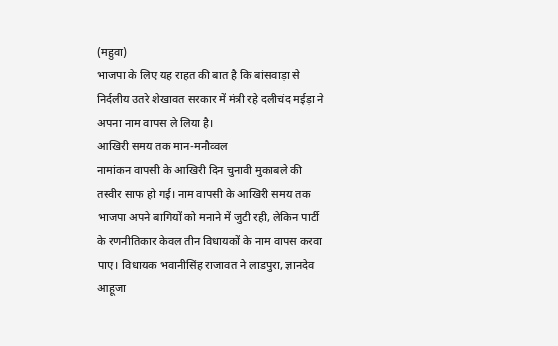(महुवा)
भाजपा के लिए यह राहत की बात है कि बांसवाड़ा से निर्दलीय उतरे शेखावत सरकार में मंत्री रहे दलीचंद मईड़ा ने अपना नाम वापस ले लिया है।
आखिरी समय तक मान-मनौव्वल
नामांकन वापसी के आखिरी दिन चुनावी मुकाबले की तस्वीर साफ हो गई। नाम वापसी के आखिरी समय तक भाजपा अपने बागियों को मनाने में जुटी रही, लेकिन पार्टी के रणनीतिकार केवल तीन विधायकों के नाम वापस करवा पाए। विधायक भवानीसिंह राजावत ने लाडपुरा, ज्ञानदेव आहूजा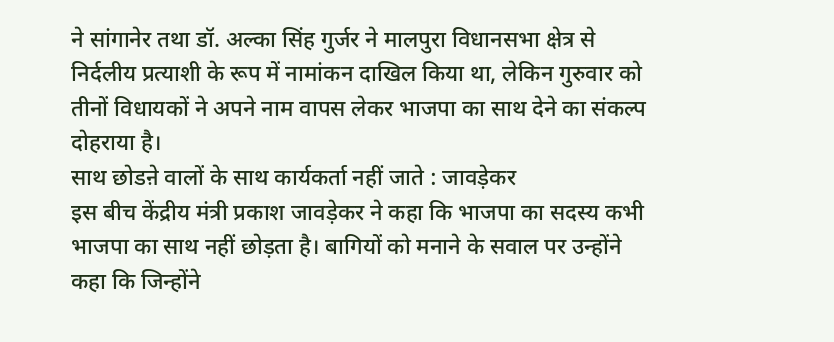ने सांगानेर तथा डॉ. अल्का सिंह गुर्जर ने मालपुरा विधानसभा क्षेत्र से निर्दलीय प्रत्याशी के रूप में नामांकन दाखिल किया था, लेकिन गुरुवार को तीनों विधायकों ने अपने नाम वापस लेकर भाजपा का साथ देने का संकल्प दोहराया है।
साथ छोडऩे वालों के साथ कार्यकर्ता नहीं जाते : जावड़ेकर
इस बीच केंद्रीय मंत्री प्रकाश जावड़ेकर ने कहा कि भाजपा का सदस्य कभी भाजपा का साथ नहीं छोड़ता है। बागियों को मनाने के सवाल पर उन्होंने कहा कि जिन्होंने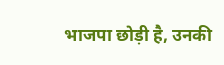भाजपा छोड़ी है, उनकी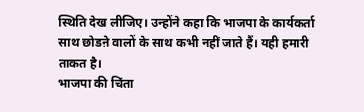स्थिति देख लीजिए। उन्होंने कहा कि भाजपा के कार्यकर्ता साथ छोडऩे वालों के साथ कभी नहीं जाते हैं। यही हमारी ताकत है।
भाजपा की चिंता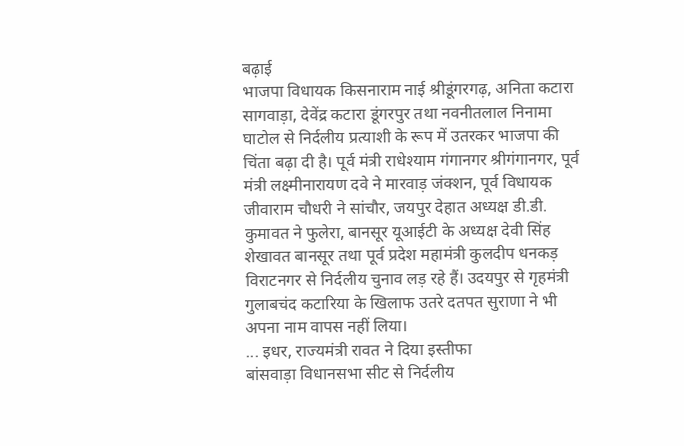बढ़ाई
भाजपा विधायक किसनाराम नाई श्रीडूंगरगढ़, अनिता कटारा सागवाड़ा, देवेंद्र कटारा डूंगरपुर तथा नवनीतलाल निनामा घाटोल से निर्दलीय प्रत्याशी के रूप में उतरकर भाजपा की चिंता बढ़ा दी है। पूर्व मंत्री राधेश्याम गंगानगर श्रीगंगानगर, पूर्व मंत्री लक्ष्मीनारायण दवे ने मारवाड़ जंक्शन, पूर्व विधायक जीवाराम चौधरी ने सांचौर, जयपुर देहात अध्यक्ष डी.डी. कुमावत ने फुलेरा, बानसूर यूआईटी के अध्यक्ष देवी सिंह शेखावत बानसूर तथा पूर्व प्रदेश महामंत्री कुलदीप धनकड़ विराटनगर से निर्दलीय चुनाव लड़ रहे हैं। उदयपुर से गृहमंत्री गुलाबचंद कटारिया के खिलाफ उतरे दतपत सुराणा ने भी अपना नाम वापस नहीं लिया।
... इधर, राज्यमंत्री रावत ने दिया इस्तीफा
बांसवाड़ा विधानसभा सीट से निर्दलीय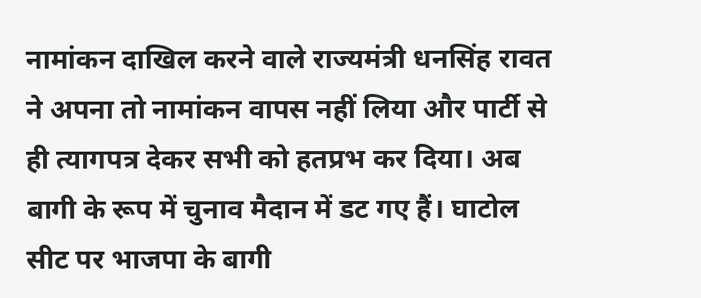नामांकन दाखिल करने वाले राज्यमंत्री धनसिंह रावत ने अपना तो नामांकन वापस नहीं लिया और पार्टी से ही त्यागपत्र देकर सभी को हतप्रभ कर दिया। अब बागी के रूप में चुनाव मैदान में डट गए हैं। घाटोल सीट पर भाजपा के बागी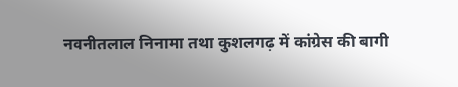नवनीतलाल निनामा तथा कुशलगढ़ में कांग्रेस की बागी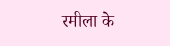रमीला के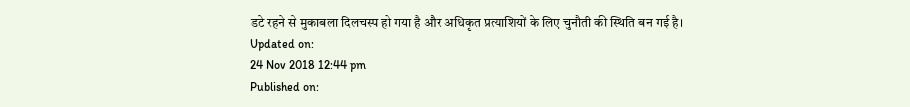डटे रहने से मुकाबला दिलचस्प हो गया है और अधिकृत प्रत्याशियों के लिए चुनौती की स्थिति बन गई है।
Updated on:
24 Nov 2018 12:44 pm
Published on: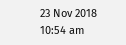23 Nov 2018 10:54 am